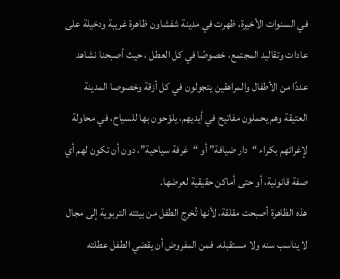في السنوات الأخيرة، ظهرت في مدينة شفشاون ظاهرة غريبة ودخيلة على عادات وتقاليد المجتمع، خصوصًا في كل العطل ، حيث أصبحنا نشاهد عددًا من الأطفال والمراهقين يتجولون في كل أزقة وخصوصا المدينة العتيقة وهم يحملون مفاتيح في أيديهم، يلوّحون بها للسياح، في محاولة لإغرائهم بكراء “دار ضيافة” أو “غرفة سياحية”، دون أن تكون لهم أي صفة قانونية، أو حتى أماكن حقيقية لعرضها.
هذه الظاهرة أصبحت مقلقة، لأنها تُخرج الطفل من بيئته التربوية إلى مجال لا يناسب سنه ولا مستقبله. فمن المفروض أن يقضي الطفل عطلته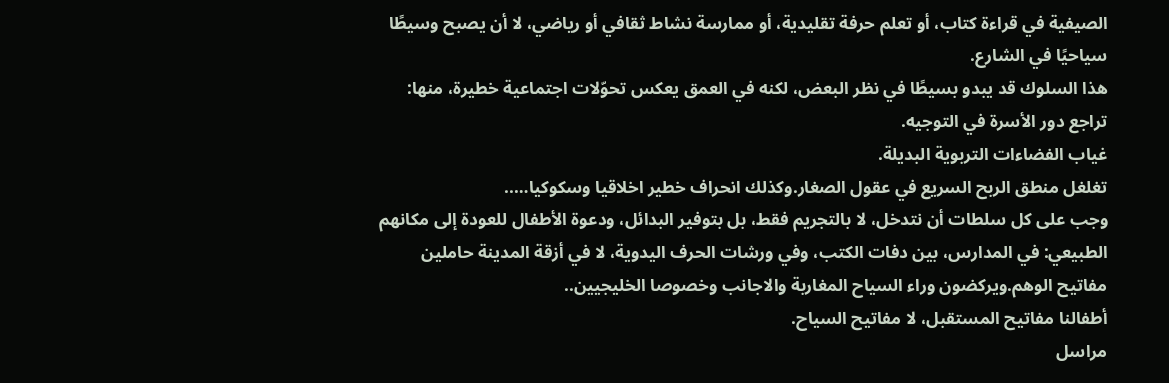الصيفية في قراءة كتاب، أو تعلم حرفة تقليدية، أو ممارسة نشاط ثقافي أو رياضي، لا أن يصبح وسيطًا سياحيًا في الشارع.
هذا السلوك قد يبدو بسيطًا في نظر البعض، لكنه في العمق يعكس تحوّلات اجتماعية خطيرة، منها:
تراجع دور الأسرة في التوجيه.
غياب الفضاءات التربوية البديلة.
تغلغل منطق الربح السريع في عقول الصغار.وكذلك انحراف خطير اخلاقيا وسكوكيا…..
وجب على كل سلطات أن نتدخل، لا بالتجريم فقط، بل بتوفير البدائل، ودعوة الأطفال للعودة إلى مكانهم الطبيعي: في المدارس، بين دفات الكتب، وفي ورشات الحرف اليدوية، لا في أزقة المدينة حاملين مفاتيح الوهم.ويركضون وراء السياح المغاربة والاجانب وخصوصا الخليجيين..
أطفالنا مفاتيح المستقبل، لا مفاتيح السياح.
مراسل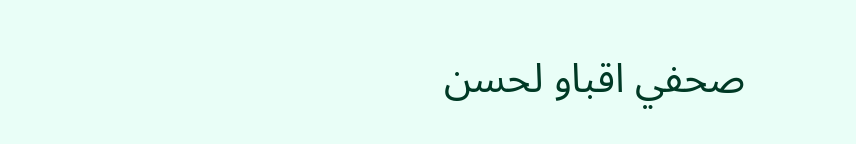صحفي اقباو لحسن